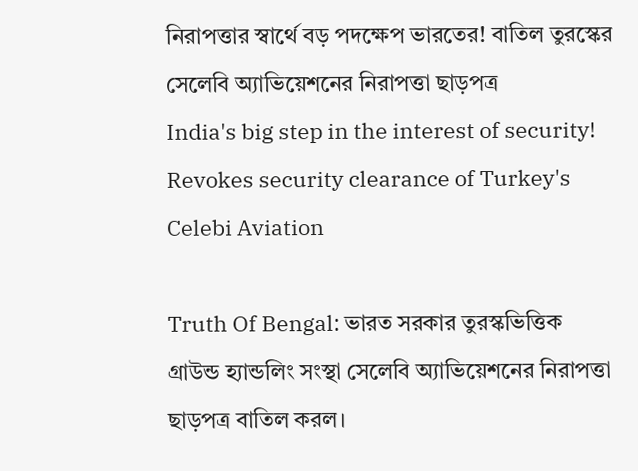নিরাপত্তার স্বার্থে বড় পদক্ষেপ ভারতের! বাতিল তুরস্কের সেলেবি অ্যাভিয়েশনের নিরাপত্তা ছাড়পত্র
India's big step in the interest of security! Revokes security clearance of Turkey's Celebi Aviation

Truth Of Bengal: ভারত সরকার তুরস্কভিত্তিক গ্রাউন্ড হ্যান্ডলিং সংস্থা সেলেবি অ্যাভিয়েশনের নিরাপত্তা ছাড়পত্র বাতিল করল।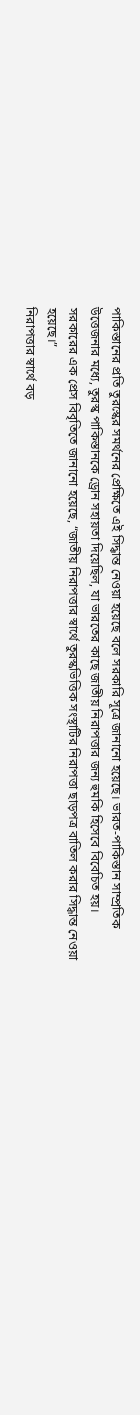পাকিস্তানের প্রতি তুরস্কের সমর্থনের প্রেক্ষিতে এই সিদ্ধান্ত নেওয়া হয়েছে বলে সরকারি সূত্রে জানানো হয়েছে। ভারত-পাকিস্তান সাম্প্রতিক উত্তেজনার মধ্যে, তুরস্ক পাকিস্তানকে ড্রোন সহায়তা দিয়েছিল, যা ভারতের কাছে জাতীয় নিরাপত্তার জন্য হুমকি হিসেবে বিবেচিত হয়।
সরকারের এক প্রেস বিবৃতিতে জানানো হয়েছে, “জাতীয় নিরাপত্তার স্বার্থে তুরস্কভিত্তিক সংস্থাটির নিরাপত্তা ছাড়পত্র বাতিল করার সিদ্ধান্ত নেওয়া হয়েছে।”
নিরাপত্তার স্বার্থে বড়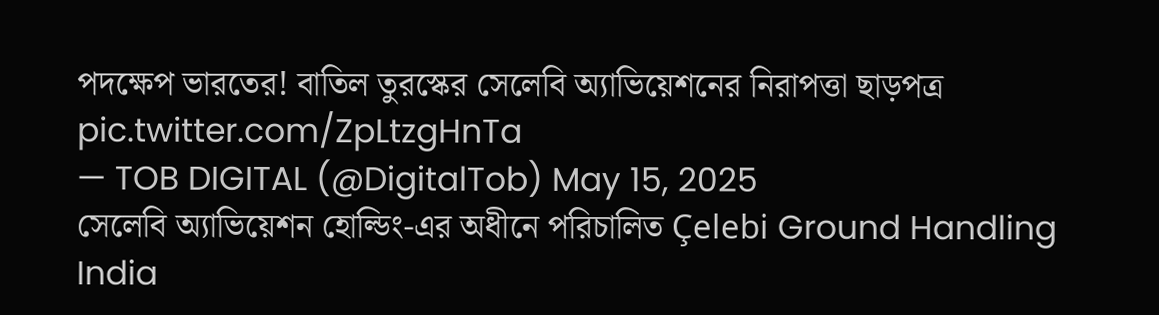পদক্ষেপ ভারতের! বাতিল তুরস্কের সেলেবি অ্যাভিয়েশনের নিরাপত্তা ছাড়পত্র pic.twitter.com/ZpLtzgHnTa
— TOB DIGITAL (@DigitalTob) May 15, 2025
সেলেবি অ্যাভিয়েশন হোল্ডিং-এর অধীনে পরিচালিত Çelebi Ground Handling India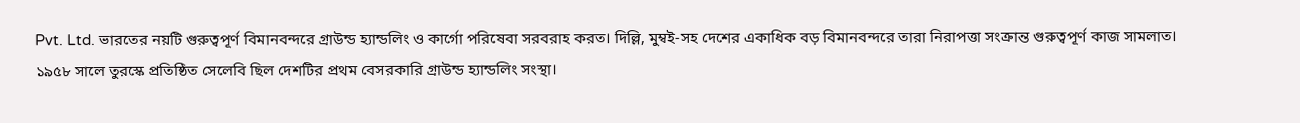Pvt. Ltd. ভারতের নয়টি গুরুত্বপূর্ণ বিমানবন্দরে গ্রাউন্ড হ্যান্ডলিং ও কার্গো পরিষেবা সরবরাহ করত। দিল্লি, মুম্বই-সহ দেশের একাধিক বড় বিমানবন্দরে তারা নিরাপত্তা সংক্রান্ত গুরুত্বপূর্ণ কাজ সামলাত।
১৯৫৮ সালে তুরস্কে প্রতিষ্ঠিত সেলেবি ছিল দেশটির প্রথম বেসরকারি গ্রাউন্ড হ্যান্ডলিং সংস্থা।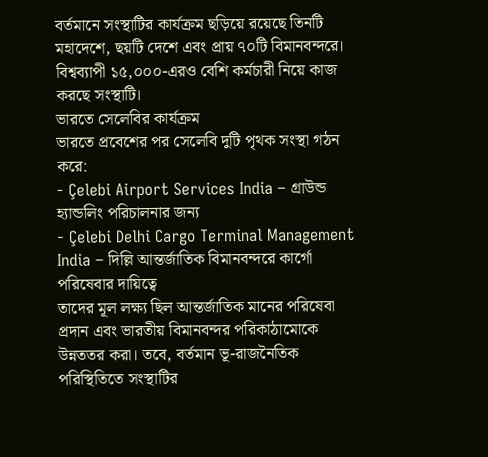বর্তমানে সংস্থাটির কার্যক্রম ছড়িয়ে রয়েছে তিনটি মহাদেশে, ছয়টি দেশে এবং প্রায় ৭০টি বিমানবন্দরে। বিশ্বব্যাপী ১৫,০০০-এরও বেশি কর্মচারী নিয়ে কাজ করছে সংস্থাটি।
ভারতে সেলেবির কার্যক্রম
ভারতে প্রবেশের পর সেলেবি দুটি পৃথক সংস্থা গঠন করে:
- Çelebi Airport Services India – গ্রাউন্ড হ্যান্ডলিং পরিচালনার জন্য
- Çelebi Delhi Cargo Terminal Management India – দিল্লি আন্তর্জাতিক বিমানবন্দরে কার্গো পরিষেবার দায়িত্বে
তাদের মূল লক্ষ্য ছিল আন্তর্জাতিক মানের পরিষেবা প্রদান এবং ভারতীয় বিমানবন্দর পরিকাঠামোকে উন্নততর করা। তবে, বর্তমান ভূ-রাজনৈতিক পরিস্থিতিতে সংস্থাটির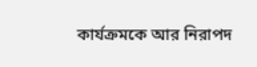কার্যক্রমকে আর নিরাপদ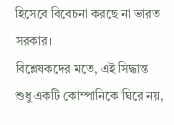হিসেবে বিবেচনা করছে না ভারত সরকার।
বিশ্লেষকদের মতে, এই সিদ্ধান্ত শুধু একটি কোম্পানিকে ঘিরে নয়,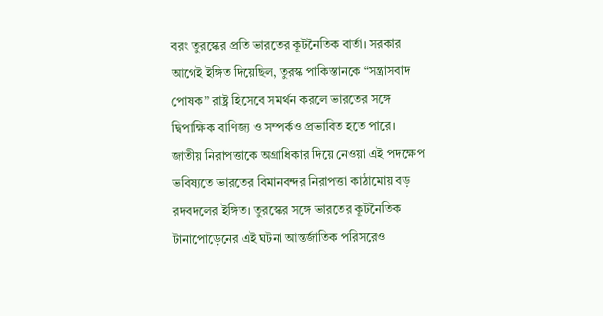বরং তুরস্কের প্রতি ভারতের কূটনৈতিক বার্তা। সরকার আগেই ইঙ্গিত দিয়েছিল, তুরস্ক পাকিস্তানকে “সন্ত্রাসবাদ পোষক” রাষ্ট্র হিসেবে সমর্থন করলে ভারতের সঙ্গে দ্বিপাক্ষিক বাণিজ্য ও সম্পর্কও প্রভাবিত হতে পারে।
জাতীয় নিরাপত্তাকে অগ্রাধিকার দিয়ে নেওয়া এই পদক্ষেপ ভবিষ্যতে ভারতের বিমানবন্দর নিরাপত্তা কাঠামোয় বড় রদবদলের ইঙ্গিত। তুরস্কের সঙ্গে ভারতের কূটনৈতিক টানাপোড়েনের এই ঘটনা আন্তর্জাতিক পরিসরেও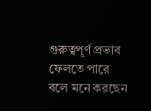গুরুত্বপূর্ণ প্রভাব ফেলতে পারে বলে মনে করছেন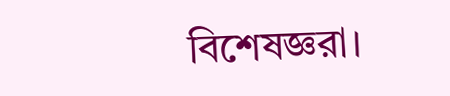বিশেষজ্ঞরা।